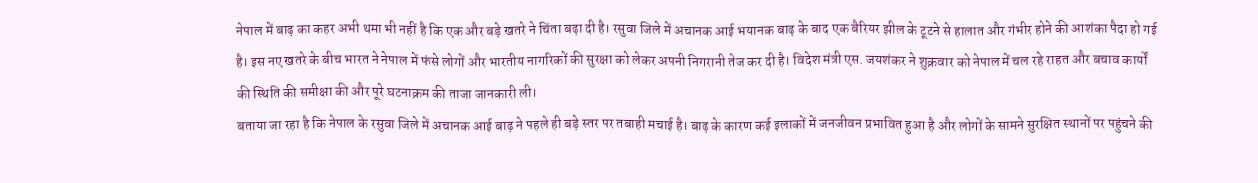नेपाल में बाढ़ का कहर अभी थमा भी नहीं है कि एक और बड़े खतरे ने चिंता बढ़ा दी है। रसुवा जिले में अचानक आई भयानक बाढ़ के बाद एक बैरियर झील के टूटने से हालात और गंभीर होने की आशंका पैदा हो गई है। इस नए खतरे के बीच भारत ने नेपाल में फंसे लोगों और भारतीय नागरिकों की सुरक्षा को लेकर अपनी निगरानी तेज कर दी है। विदेश मंत्री एस. जयशंकर ने शुक्रवार को नेपाल में चल रहे राहत और बचाव कार्यों की स्थिति की समीक्षा की और पूरे घटनाक्रम की ताजा जानकारी ली।
बताया जा रहा है कि नेपाल के रसुवा जिले में अचानक आई बाढ़ ने पहले ही बड़े स्तर पर तबाही मचाई है। बाढ़ के कारण कई इलाकों में जनजीवन प्रभावित हुआ है और लोगों के सामने सुरक्षित स्थानों पर पहुंचने की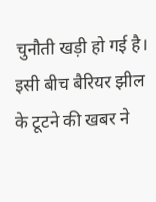चुनौती खड़ी हो गई है। इसी बीच बैरियर झील के टूटने की खबर ने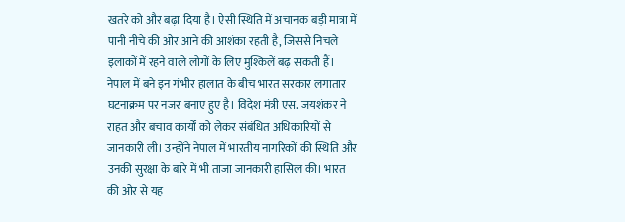खतरे को और बढ़ा दिया है। ऐसी स्थिति में अचानक बड़ी मात्रा में पानी नीचे की ओर आने की आशंका रहती है, जिससे निचले इलाकों में रहने वाले लोगों के लिए मुश्किलें बढ़ सकती हैं।
नेपाल में बने इन गंभीर हालात के बीच भारत सरकार लगातार घटनाक्रम पर नजर बनाए हुए है। विदेश मंत्री एस. जयशंकर ने राहत और बचाव कार्यों को लेकर संबंधित अधिकारियों से जानकारी ली। उन्होंने नेपाल में भारतीय नागरिकों की स्थिति और उनकी सुरक्षा के बारे में भी ताजा जानकारी हासिल की। भारत की ओर से यह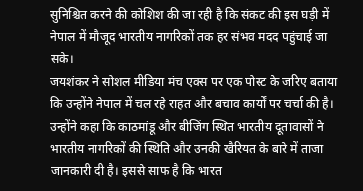सुनिश्चित करने की कोशिश की जा रही है कि संकट की इस घड़ी में नेपाल में मौजूद भारतीय नागरिकों तक हर संभव मदद पहुंचाई जा सके।
जयशंकर ने सोशल मीडिया मंच एक्स पर एक पोस्ट के जरिए बताया कि उन्होंने नेपाल में चल रहे राहत और बचाव कार्यों पर चर्चा की है। उन्होंने कहा कि काठमांडू और बीजिंग स्थित भारतीय दूतावासों ने भारतीय नागरिकों की स्थिति और उनकी खैरियत के बारे में ताजा जानकारी दी है। इससे साफ है कि भारत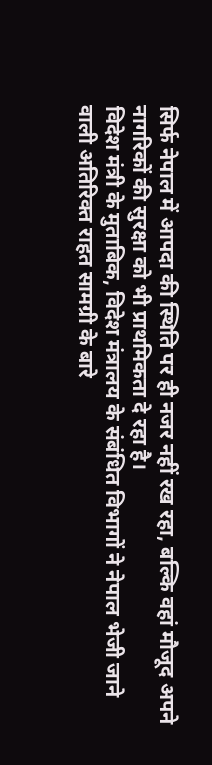सिर्फ नेपाल में आपदा की स्थिति पर ही नजर नहीं रख रहा, बल्कि वहां मौजूद अपने नागरिकों की सुरक्षा को भी प्राथमिकता दे रहा है।
विदेश मंत्री के मुताबिक, विदेश मंत्रालय के संबंधित विभागों ने नेपाल भेजी जाने वाली अतिरिक्त राहत सामग्री के बारे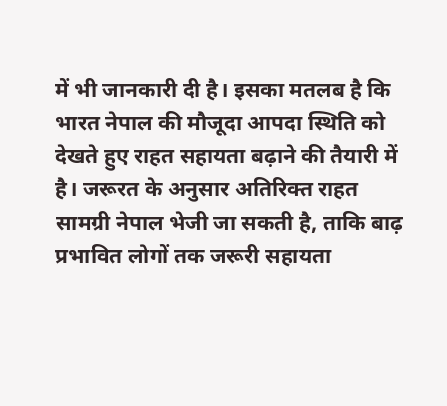में भी जानकारी दी है। इसका मतलब है कि भारत नेपाल की मौजूदा आपदा स्थिति को देखते हुए राहत सहायता बढ़ाने की तैयारी में है। जरूरत के अनुसार अतिरिक्त राहत सामग्री नेपाल भेजी जा सकती है, ताकि बाढ़ प्रभावित लोगों तक जरूरी सहायता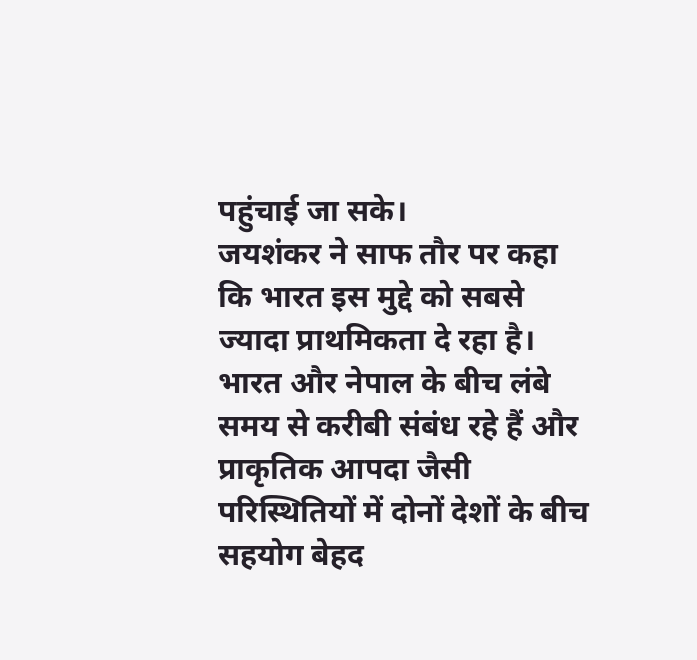पहुंचाई जा सके।
जयशंकर ने साफ तौर पर कहा कि भारत इस मुद्दे को सबसे ज्यादा प्राथमिकता दे रहा है। भारत और नेपाल के बीच लंबे समय से करीबी संबंध रहे हैं और प्राकृतिक आपदा जैसी परिस्थितियों में दोनों देशों के बीच सहयोग बेहद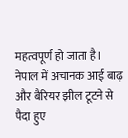महत्वपूर्ण हो जाता है। नेपाल में अचानक आई बाढ़ और बैरियर झील टूटने से पैदा हुए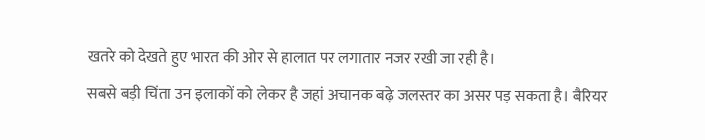खतरे को देखते हुए भारत की ओर से हालात पर लगातार नजर रखी जा रही है।
सबसे बड़ी चिंता उन इलाकों को लेकर है जहां अचानक बढ़े जलस्तर का असर पड़ सकता है। बैरियर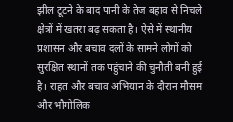झील टूटने के बाद पानी के तेज बहाव से निचले क्षेत्रों में खतरा बढ़ सकता है। ऐसे में स्थानीय प्रशासन और बचाव दलों के सामने लोगों को सुरक्षित स्थानों तक पहुंचाने की चुनौती बनी हुई है। राहत और बचाव अभियान के दौरान मौसम और भौगोलिक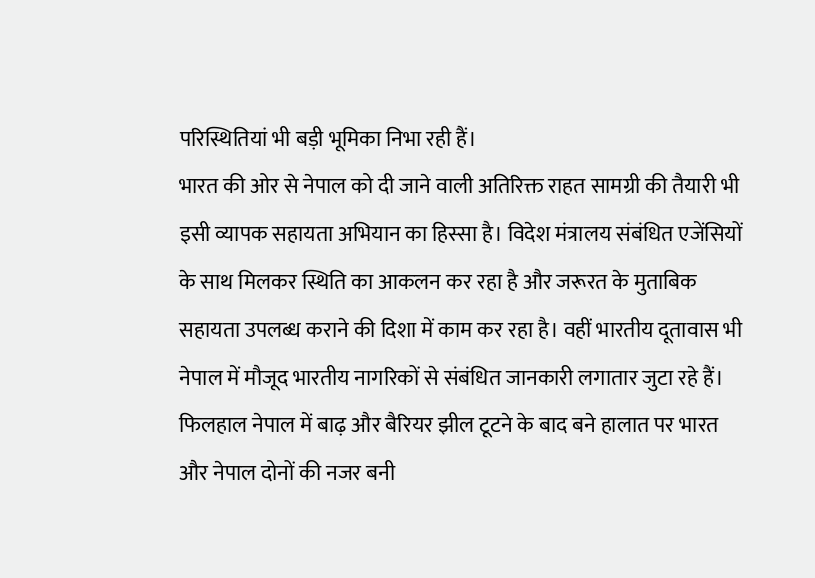परिस्थितियां भी बड़ी भूमिका निभा रही हैं।
भारत की ओर से नेपाल को दी जाने वाली अतिरिक्त राहत सामग्री की तैयारी भी इसी व्यापक सहायता अभियान का हिस्सा है। विदेश मंत्रालय संबंधित एजेंसियों के साथ मिलकर स्थिति का आकलन कर रहा है और जरूरत के मुताबिक सहायता उपलब्ध कराने की दिशा में काम कर रहा है। वहीं भारतीय दूतावास भी नेपाल में मौजूद भारतीय नागरिकों से संबंधित जानकारी लगातार जुटा रहे हैं।
फिलहाल नेपाल में बाढ़ और बैरियर झील टूटने के बाद बने हालात पर भारत और नेपाल दोनों की नजर बनी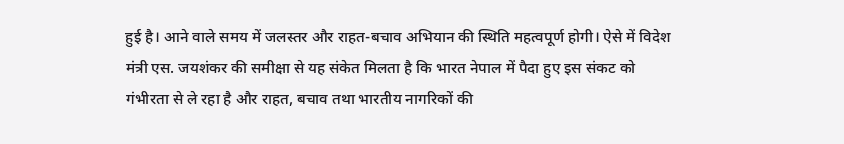हुई है। आने वाले समय में जलस्तर और राहत-बचाव अभियान की स्थिति महत्वपूर्ण होगी। ऐसे में विदेश मंत्री एस. जयशंकर की समीक्षा से यह संकेत मिलता है कि भारत नेपाल में पैदा हुए इस संकट को गंभीरता से ले रहा है और राहत, बचाव तथा भारतीय नागरिकों की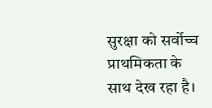सुरक्षा को सर्वोच्च प्राथमिकता के साथ देख रहा है।